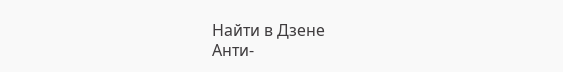Найти в Дзене
Анти-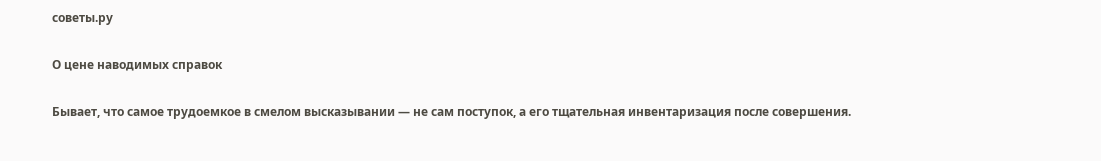советы.ру

О цене наводимых справок

Бывает, что самое трудоемкое в смелом высказывании — не сам поступок, а его тщательная инвентаризация после совершения.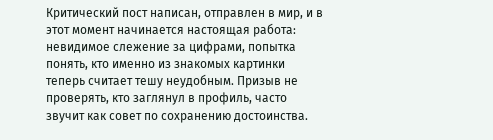Критический пост написан, отправлен в мир, и в этот момент начинается настоящая работа: невидимое слежение за цифрами, попытка понять, кто именно из знакомых картинки теперь считает тешу неудобным. Призыв не проверять, кто заглянул в профиль, часто звучит как совет по сохранению достоинства.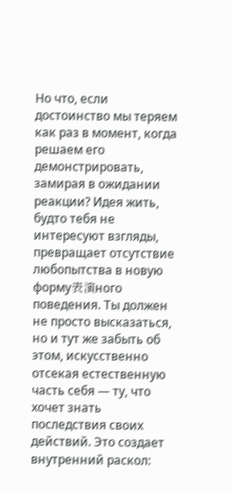Но что, если достоинство мы теряем как раз в момент, когда решаем его демонстрировать, замирая в ожидании реакции? Идея жить, будто тебя не интересуют взгляды, превращает отсутствие любопытства в новую форму表演ного поведения. Ты должен не просто высказаться, но и тут же забыть об этом, искусственно отсекая естественную часть себя — ту, что хочет знать последствия своих действий. Это создает внутренний раскол: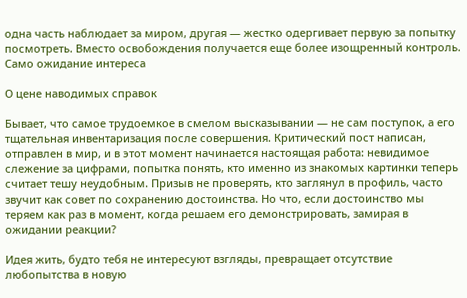одна часть наблюдает за миром, другая — жестко одергивает первую за попытку посмотреть. Вместо освобождения получается еще более изощренный контроль. Само ожидание интереса

О цене наводимых справок

Бывает, что самое трудоемкое в смелом высказывании — не сам поступок, а его тщательная инвентаризация после совершения. Критический пост написан, отправлен в мир, и в этот момент начинается настоящая работа: невидимое слежение за цифрами, попытка понять, кто именно из знакомых картинки теперь считает тешу неудобным. Призыв не проверять, кто заглянул в профиль, часто звучит как совет по сохранению достоинства. Но что, если достоинство мы теряем как раз в момент, когда решаем его демонстрировать, замирая в ожидании реакции?

Идея жить, будто тебя не интересуют взгляды, превращает отсутствие любопытства в новую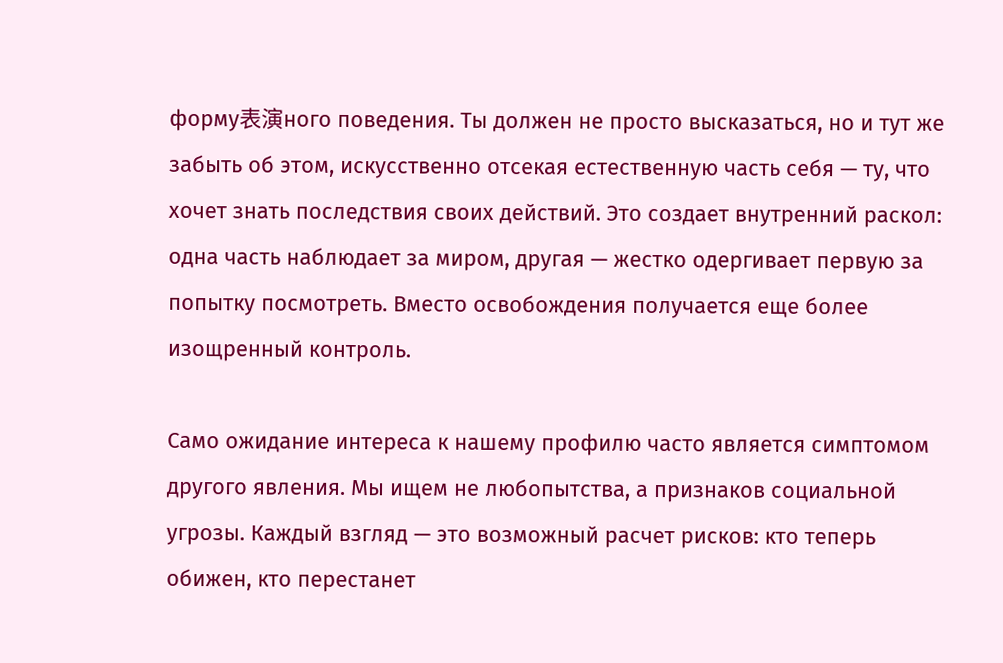форму表演ного поведения. Ты должен не просто высказаться, но и тут же забыть об этом, искусственно отсекая естественную часть себя — ту, что хочет знать последствия своих действий. Это создает внутренний раскол: одна часть наблюдает за миром, другая — жестко одергивает первую за попытку посмотреть. Вместо освобождения получается еще более изощренный контроль.

Само ожидание интереса к нашему профилю часто является симптомом другого явления. Мы ищем не любопытства, а признаков социальной угрозы. Каждый взгляд — это возможный расчет рисков: кто теперь обижен, кто перестанет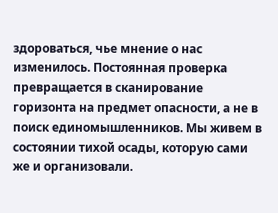здороваться, чье мнение о нас изменилось. Постоянная проверка превращается в сканирование горизонта на предмет опасности, а не в поиск единомышленников. Мы живем в состоянии тихой осады, которую сами же и организовали.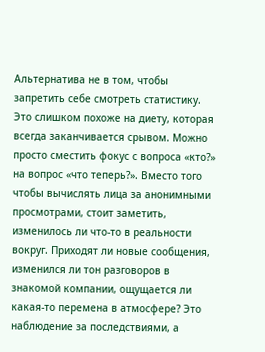Альтернатива не в том, чтобы запретить себе смотреть статистику. Это слишком похоже на диету, которая всегда заканчивается срывом. Можно просто сместить фокус с вопроса «кто?» на вопрос «что теперь?». Вместо того чтобы вычислять лица за анонимными просмотрами, стоит заметить, изменилось ли что-то в реальности вокруг. Приходят ли новые сообщения, изменился ли тон разговоров в знакомой компании, ощущается ли какая-то перемена в атмосфере? Это наблюдение за последствиями, а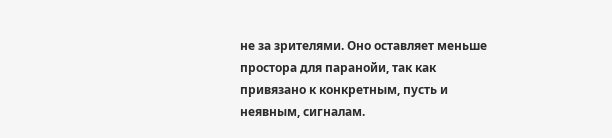не за зрителями. Оно оставляет меньше простора для паранойи, так как привязано к конкретным, пусть и неявным, сигналам.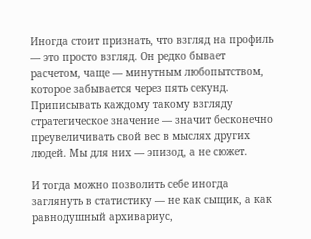Иногда стоит признать, что взгляд на профиль — это просто взгляд. Он редко бывает расчетом, чаще — минутным любопытством, которое забывается через пять секунд. Приписывать каждому такому взгляду стратегическое значение — значит бесконечно преувеличивать свой вес в мыслях других людей. Мы для них — эпизод, а не сюжет.

И тогда можно позволить себе иногда заглянуть в статистику — не как сыщик, а как равнодушный архивариус,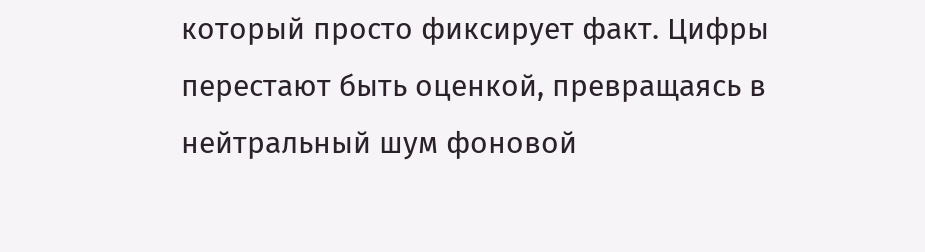который просто фиксирует факт. Цифры перестают быть оценкой, превращаясь в нейтральный шум фоновой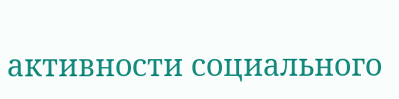активности социального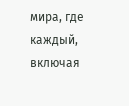мира, где каждый, включая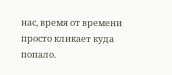нас, время от времени просто кликает куда попало.